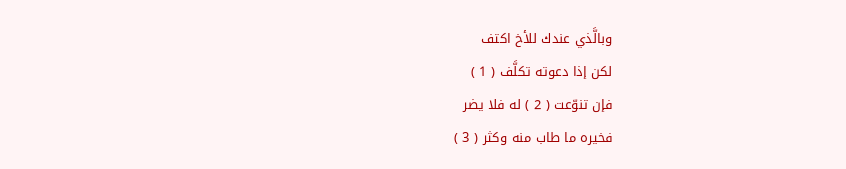وبالَّذي عندك للأخ اكتف
لكن إذا دعوته تكلَّف ( 1 )
فإن تنوّعت ( 2 ) له فلا يضر
فخيره ما طاب منه وكثر ( 3 )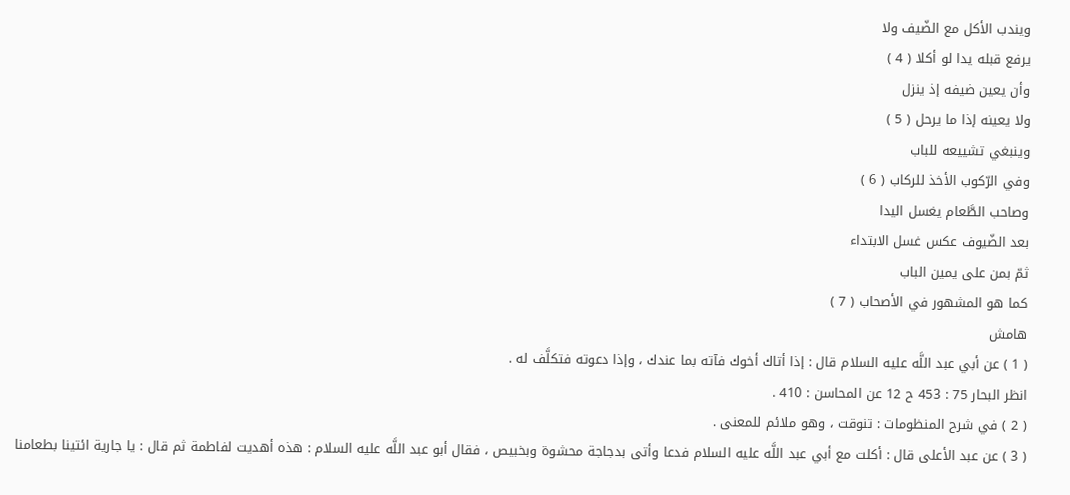ويندب الأكل مع الضّيف ولا
يرفع قبله يدا لو أكلا ( 4 )
وأن يعين ضيفه إذ ينزل
ولا يعينه إذا ما يرحل ( 5 )
وينبغي تشييعه للباب
وفي الرّكوب الأخذ للركاب ( 6 )
وصاحب الطَّعام يغسل اليدا
بعد الضّيوف عكس غسل الابتداء
ثمّ بمن على يمين الباب
كما هو المشهور في الأصحاب ( 7 )
هامش
( 1 ) عن أبي عبد اللَّه عليه السلام قال : إذا أتاك أخوك فآته بما عندك ، وإذا دعوته فتكلَّف له .
انظر البحار 75 : 453 ح 12 عن المحاسن : 410 .
( 2 ) في شرح المنظومات : تنوقت ، وهو ملائم للمعنى .
( 3 ) عن عبد الأعلى قال : أكلت مع أبي عبد اللَّه عليه السلام فدعا وأتى بدجاجة محشوة وبخبيص ، فقال أبو عبد اللَّه عليه السلام : هذه أهديت لفاطمة ثم قال : يا جارية ائتينا بطعامنا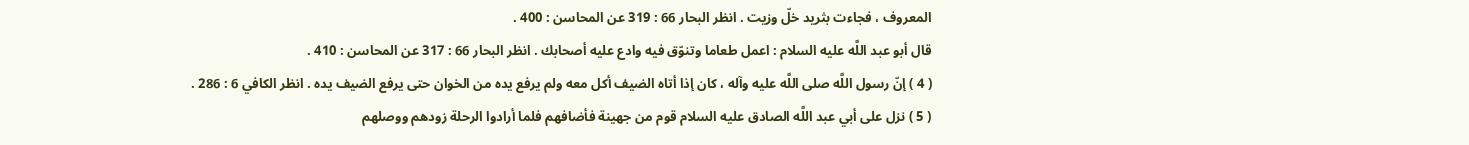المعروف ، فجاءت بثريد خلّ وزيت . انظر البحار 66 : 319 عن المحاسن : 400 .
قال أبو عبد اللَّه عليه السلام : اعمل طعاما وتنوّق فيه وادع عليه أصحابك . انظر البحار 66 : 317 عن المحاسن : 410 .
( 4 ) إنّ رسول اللَّه صلى اللَّه عليه وآله ، كان إذا أتاه الضيف أكل معه ولم يرفع يده من الخوان حتى يرفع الضيف يده . انظر الكافي 6 : 286 .
( 5 ) نزل على أبي عبد اللَّه الصادق عليه السلام قوم من جهينة فأضافهم فلما أرادوا الرحلة زودهم ووصلهم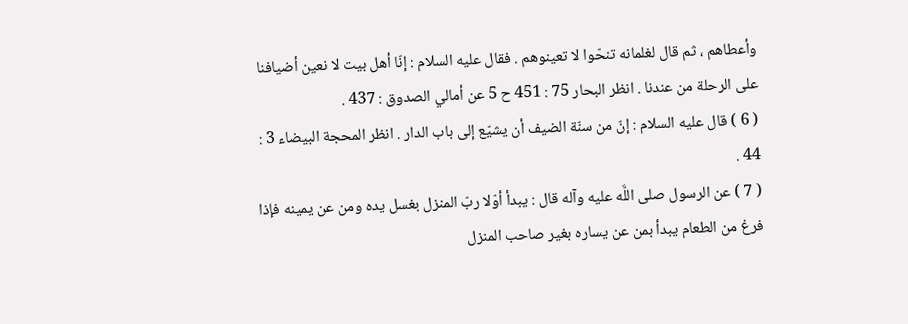وأعطاهم ، ثم قال لغلمانه تنحّوا لا تعينوهم . فقال عليه السلام : إنّا أهل بيت لا نعين أضيافنا على الرحلة من عندنا . انظر البحار 75 : 451 ح 5 عن أمالي الصدوق : 437 .
( 6 ) قال عليه السلام : إنّ من سنّة الضيف أن يشيّع إلى باب الدار . انظر المحجة البيضاء 3 : 44 .
( 7 ) عن الرسول صلى اللَّه عليه وآله قال : يبدأ أوّلا ربّ المنزل بغسل يده ومن عن يمينه فإذا فرغ من الطعام يبدأ بمن عن يساره بغير صاحب المنزل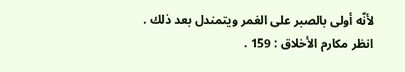لأنّه أولى بالصبر على الغمر ويتمندل بعد ذلك .
انظر مكارم الأخلاق : 159 .